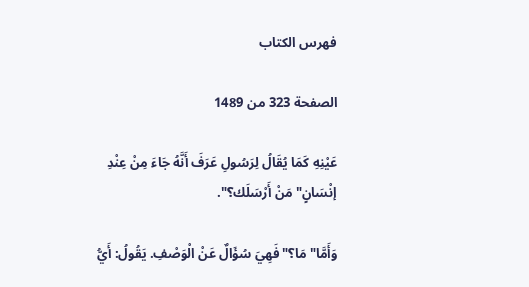فهرس الكتاب

الصفحة 323 من 1489

عَيْنِهِ كَمَا يُقَالُ لِرَسُولِ عَرَفَ أَنَّهُ جَاءَ مِنْ عِنْدِ إنْسَانٍ"مَنْ أَرْسَلَك؟".

وَأَمَّا"مَا؟"فَهِيَ سُؤَالٌ عَنْ الْوَصْفِ. يَقُولُ: أَيُّ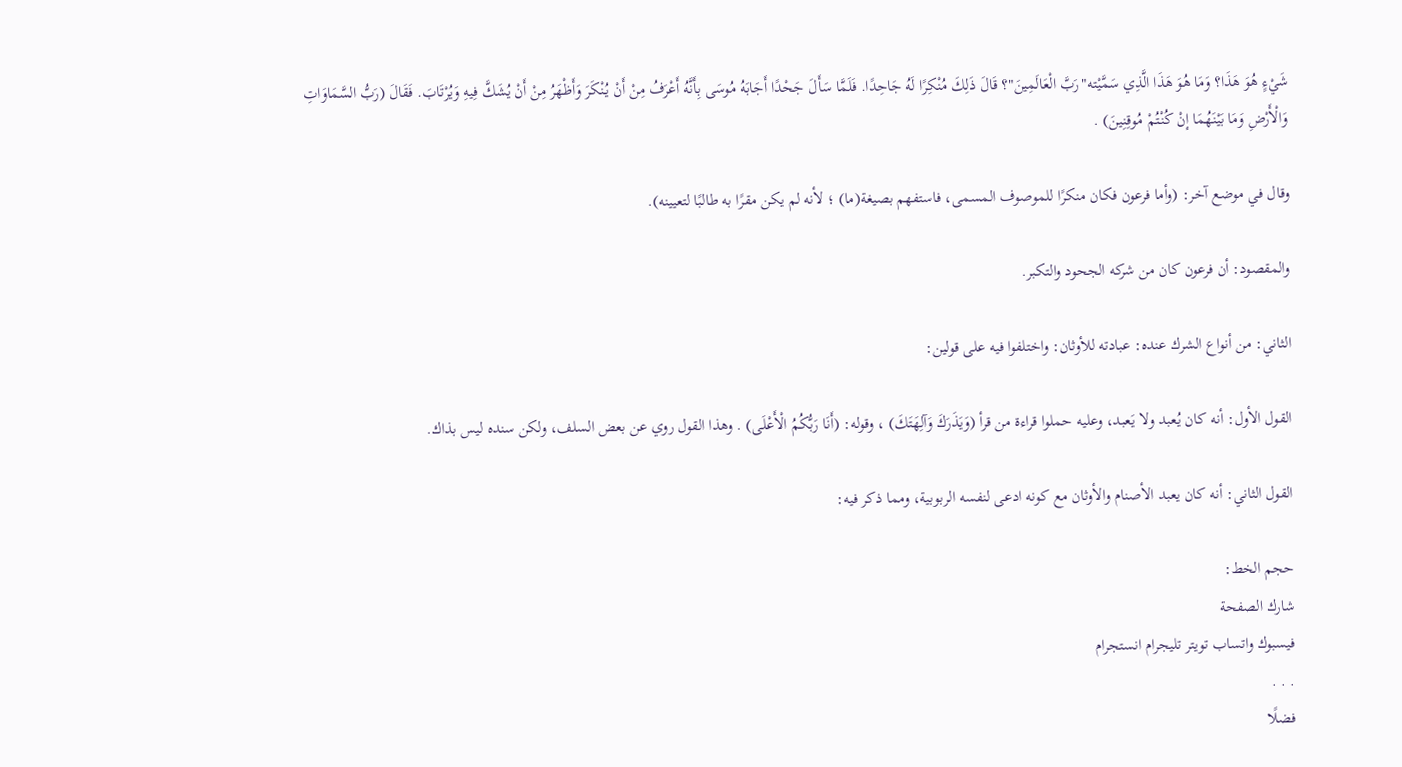شَيْءٍ هُوَ هَذَا؟ وَمَا هُوَ هَذَا الَّذِي سَمَّيْته"رَبَّ الْعَالَمِينَ"؟ قَالَ ذَلِكَ مُنْكِرًا لَهُ جَاحِدًا. فَلَمَّا سَأَلَ جَحْدًا أَجَابَهُ مُوسَى بِأَنَّهُ أَعْرَفُ مِنْ أَنْ يُنْكَرَ وَأَظْهَرُ مِنْ أَنْ يُشَكَّ فِيهِ وَيُرْتَابَ. فَقَالَ (رَبُّ السَّمَاوَاتِ وَالْأَرْضِ وَمَا بَيْنَهُمَا إنْ كُنْتُمْ مُوقِنِينَ) .

وقال في موضع آخر: (وأما فرعون فكان منكرًا للموصوف المسمى، فاستفهم بصيغة(ما) ؛ لأنه لم يكن مقرًا به طالبًا لتعيينه).

والمقصود: أن فرعون كان من شركه الجحود والتكبر.

الثاني: من أنواع الشرك عنده: عبادته للأوثان: واختلفوا فيه على قولين:

القول الأول: أنه كان يُعبد ولا يَعبد، وعليه حملوا قراءة من قرأ (وَيَذَرَكَ وَآلِهَتَكَ) ، وقوله: (أَنَا رَبُّكُمُ الْأَعْلَى) . وهذا القول روي عن بعض السلف، ولكن سنده ليس بذاك.

القول الثاني: أنه كان يعبد الأصنام والأوثان مع كونه ادعى لنفسه الربوبية، ومما ذكر فيه:

حجم الخط:
شارك الصفحة
فيسبوك واتساب تويتر تليجرام انستجرام
. . .
فضلًا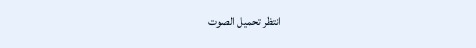انتظر تحميل الصوت